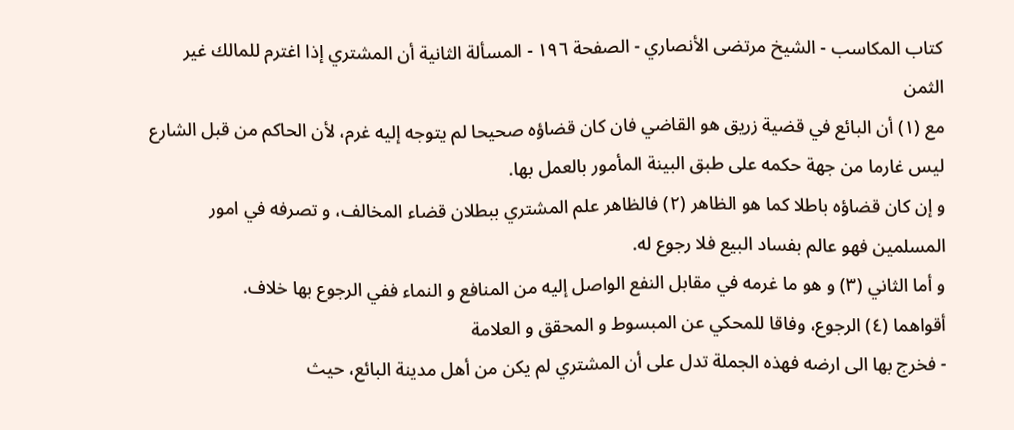كتاب المكاسب - الشيخ مرتضى الأنصاري - الصفحة ١٩٦ - المسألة الثانية أن المشتري إذا اغترم للمالك غير الثمن
مع (١) أن البائع في قضية زريق هو القاضي فان كان قضاؤه صحيحا لم يتوجه إليه غرم، لأن الحاكم من قبل الشارع ليس غارما من جهة حكمه على طبق البينة المأمور بالعمل بها.
و إن كان قضاؤه باطلا كما هو الظاهر (٢) فالظاهر علم المشتري ببطلان قضاء المخالف، و تصرفه في امور المسلمين فهو عالم بفساد البيع فلا رجوع له.
و أما الثاني (٣) و هو ما غرمه في مقابل النفع الواصل إليه من المنافع و النماء ففي الرجوع بها خلاف.
أقواهما (٤) الرجوع، وفاقا للمحكي عن المبسوط و المحقق و العلامة
- فخرج بها الى ارضه فهذه الجملة تدل على أن المشتري لم يكن من أهل مدينة البائع، حيث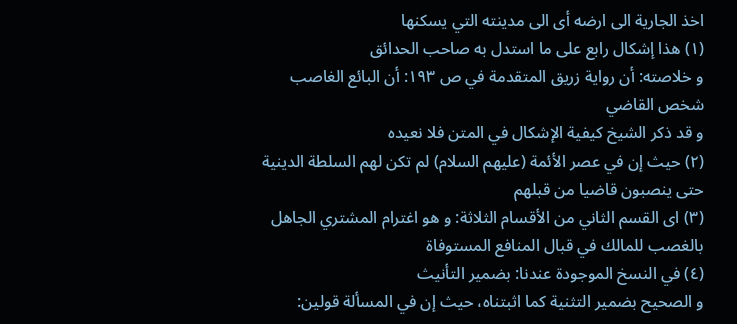اخذ الجارية الى ارضه أى الى مدينته التي يسكنها
(١) هذا إشكال رابع على ما استدل به صاحب الحدائق
و خلاصته: أن رواية زريق المتقدمة في ص ١٩٣: أن البائع الغاصب شخص القاضي
و قد ذكر الشيخ كيفية الإشكال في المتن فلا نعيده
(٢) حيث إن في عصر الأئمة (عليهم السلام) لم تكن لهم السلطة الدينية حتى ينصبون قاضيا من قبلهم
(٣) اى القسم الثاني من الأقسام الثلاثة: و هو اغترام المشتري الجاهل بالغصب للمالك في قبال المنافع المستوفاة
(٤) في النسخ الموجودة عندنا: بضمير التأنيث
و الصحيح بضمير التثنية كما اثبتناه، حيث إن في المسألة قولين: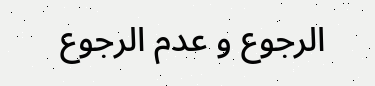الرجوع و عدم الرجوع